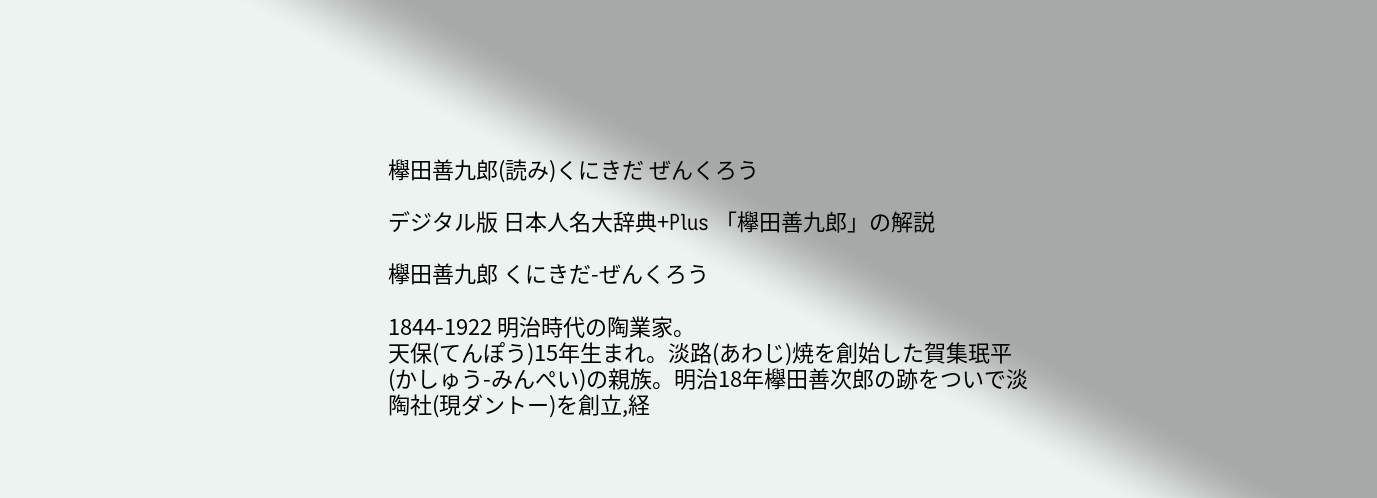欅田善九郎(読み)くにきだ ぜんくろう

デジタル版 日本人名大辞典+Plus 「欅田善九郎」の解説

欅田善九郎 くにきだ-ぜんくろう

1844-1922 明治時代の陶業家。
天保(てんぽう)15年生まれ。淡路(あわじ)焼を創始した賀集珉平(かしゅう-みんぺい)の親族。明治18年欅田善次郎の跡をついで淡陶社(現ダントー)を創立,経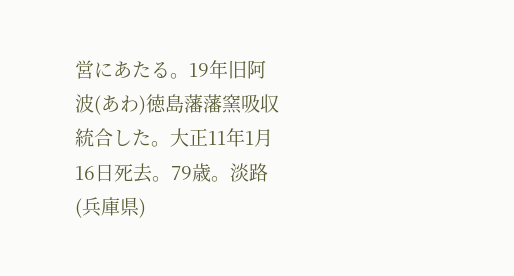営にあたる。19年旧阿波(あわ)徳島藩藩窯吸収統合した。大正11年1月16日死去。79歳。淡路(兵庫県)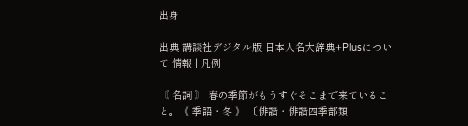出身

出典 講談社デジタル版 日本人名大辞典+Plusについて 情報 | 凡例

〘 名詞 〙 春の季節がもうすぐそこまで来ていること。《 季語・冬 》 〔俳諧・俳諧四季部類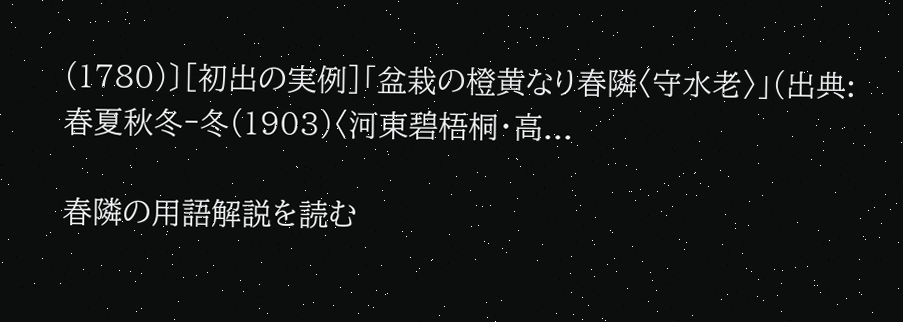(1780)〕[初出の実例]「盆栽の橙黄なり春隣〈守水老〉」(出典:春夏秋冬‐冬(1903)〈河東碧梧桐・高...

春隣の用語解説を読む